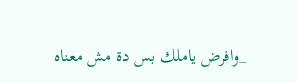_وافرض ياملك بس دة مش معناه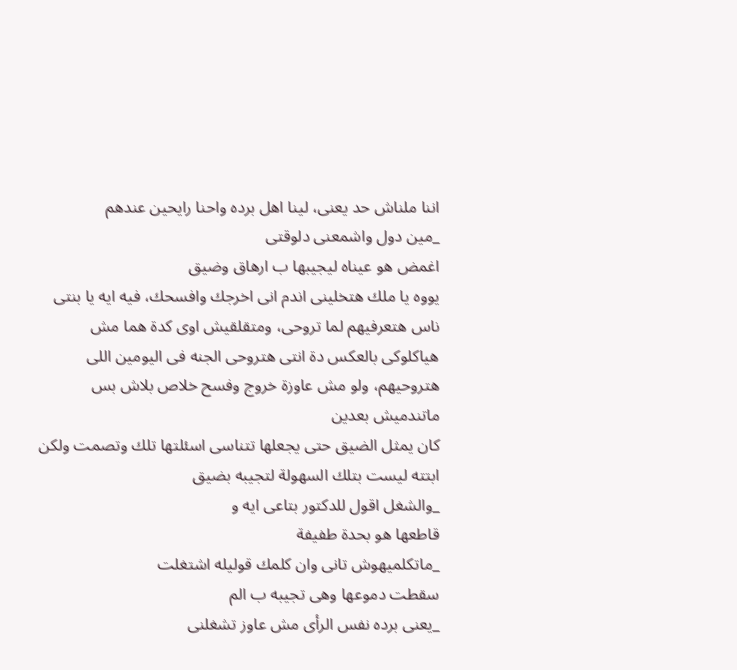اننا ملناش حد يعنى، لينا اهل برده واحنا رايحين عندهم
_مين دول واشمعنى دلوقتى
اغمض هو عيناه ليجيبها ب ارهاق وضيق
يووه يا ملك هتخلينى اندم انى اخرجك وافسحك، فيه ايه يا بنتى ناس هتعرفيهم لما تروحى، ومتقلقيش اوى كدة هما مش هياكلوكى بالعكس دة انتى هتروحى الجنه فى اليومين اللى هتروحيهم، ولو مش عاوزة خروج وفسح خلاص بلاش بس ماتندميش بعدين
كان يمثل الضيق حتى يجعلها تتناسى اسئلتها تلك وتصمت ولكن ابتته ليست بتلك السهولة لتجيبه بضيق
_والشغل اقول للدكتور بتاعى ايه و
قاطعها هو بحدة طفيفة
_ماتكلميهوش تانى وان كلمك قوليله اشتغلت
سقطت دموعها وهى تجيبه ب الم
_يعنى برده نفس الرأى مش عاوز تشغلنى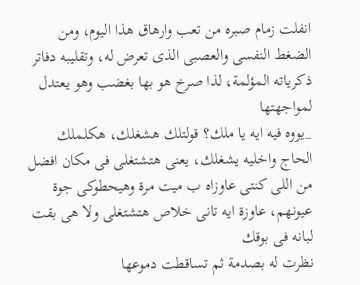انفلت زمام صبره من تعب وارهاق هذا اليوم، ومن الضغط النفسى والعصبى الذى تعرض له، وتقليبه دفاتر ذكرياته المؤلمة، لذا صرخ هو بها بغضب وهو يعتدل لمواجهتها
_يووه فيه ايه يا ملك؟ قولتلك هشغلك، هكلملك الحاج واخليه يشغلك، يعنى هتشتغلى فى مكان افضل من اللى كنتى عاوزاه ب ميت مرة وهيحطوكى جوة عيونهم، عاوزة ايه تانى خلاص هتشتغلى ولا هى بقت لبانه فى بوقك
نظرت له بصدمة ثم تساقطت دموعها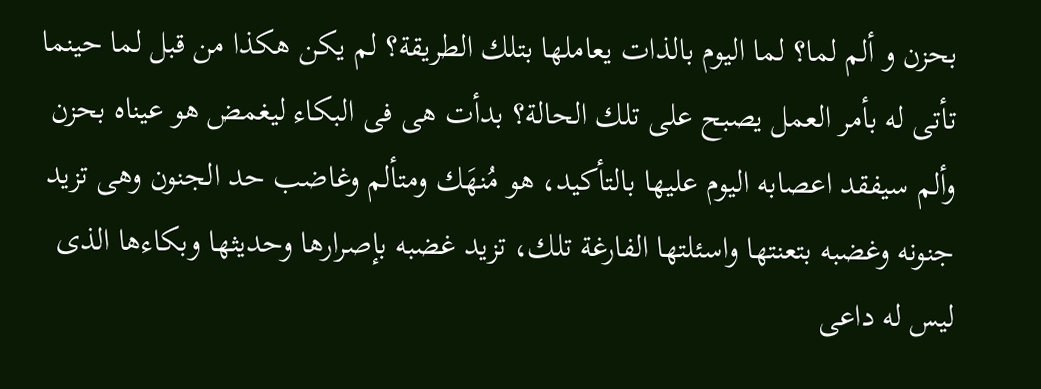بحزن و ألم لما؟ لما اليوم بالذات يعاملها بتلك الطريقة؟ لم يكن هكذا من قبل لما حينما تأتى له بأمر العمل يصبح على تلك الحالة؟ بدأت هى فى البكاء ليغمض هو عيناه بحزن وألم سيفقد اعصابه اليوم عليها بالتأكيد، هو مُنهَك ومتألم وغاضب حد الجنون وهى تزيد جنونه وغضبه بتعنتها واسئلتها الفارغة تلك، تزيد غضبه بإصرارها وحديثها وبكاءها الذى ليس له داعى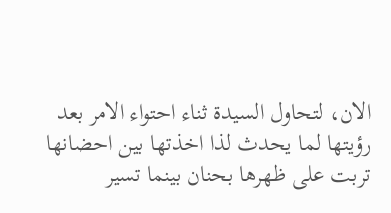الان، لتحاول السيدة ثناء احتواء الامر بعد رؤيتها لما يحدث لذا اخذتها بين احضانها تربت على ظهرها بحنان بينما تسير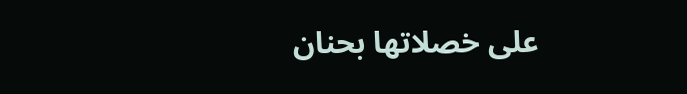على خصلاتها بحنان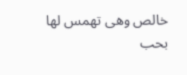خالص وهى تهمس لها بحب